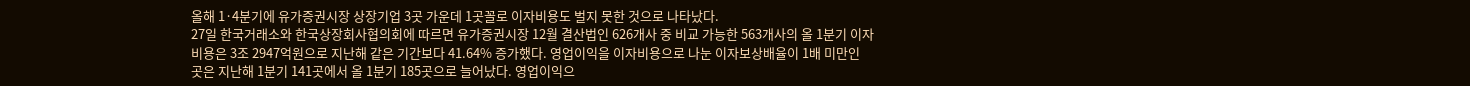올해 1·4분기에 유가증권시장 상장기업 3곳 가운데 1곳꼴로 이자비용도 벌지 못한 것으로 나타났다.
27일 한국거래소와 한국상장회사협의회에 따르면 유가증권시장 12월 결산법인 626개사 중 비교 가능한 563개사의 올 1분기 이자비용은 3조 2947억원으로 지난해 같은 기간보다 41.64% 증가했다. 영업이익을 이자비용으로 나눈 이자보상배율이 1배 미만인 곳은 지난해 1분기 141곳에서 올 1분기 185곳으로 늘어났다. 영업이익으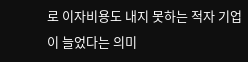로 이자비용도 내지 못하는 적자 기업이 늘었다는 의미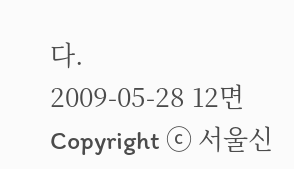다.
2009-05-28 12면
Copyright ⓒ 서울신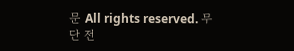문 All rights reserved. 무단 전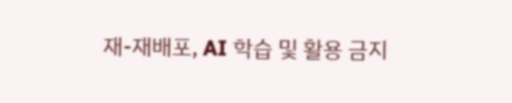재-재배포, AI 학습 및 활용 금지